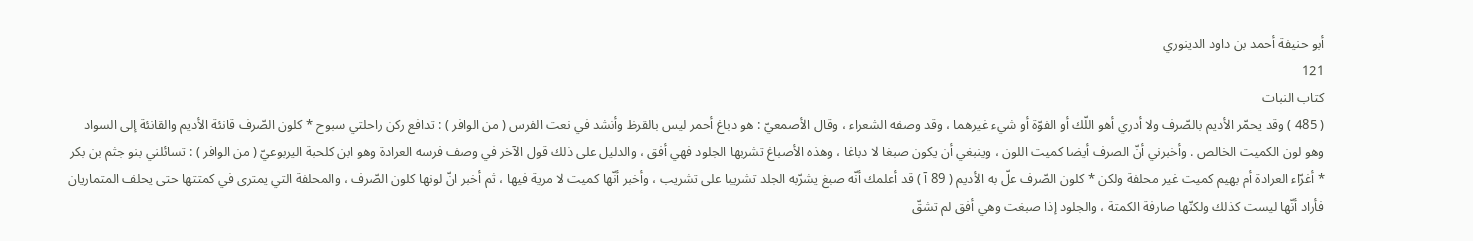أبو حنيفة أحمد بن داود الدينوري
121
كتاب النبات
( 485 ) وقد يحمّر الأديم بالصّرف ولا أدري أهو اللّك أو الفوّة أو شيء غيرهما ، وقد وصفه الشعراء ، وقال الأصمعيّ : هو دباغ أحمر ليس بالقرظ وأنشد في نعت الفرس ( من الوافر ) : تدافع ركن راحلتي سبوح * كلون الصّرف قانئة الأديم والقانئة إلى السواد وهو لون الكميت الخالص . وأخبرني أنّ الصرف أيضا كميت اللون ، وينبغي أن يكون صبغا لا دباغا ، وهذه الأصباغ تشربها الجلود فهي أفق ، والدليل على ذلك قول الآخر في وصف فرسه العرادة وهو ابن كلحبة اليربوعيّ ( من الوافر ) : تسائلني بنو جثم بن بكر * أغرّاء العرادة أم بهيم كميت غير محلفة ولكن * كلون الصّرف علّ به الأديم ( 89 آ ) قد أعلمك أنّه صبغ يشرّبه الجلد تشريبا على تشريب ، وأخبر أنّها كميت لا مرية فيها ، ثم أخبر انّ لونها كلون الصّرف ، والمحلفة التي يمترى في كمتتها حتى يحلف المتماريان فأراد أنّها ليست كذلك ولكنّها صارفة الكمتة ، والجلود إذا صبغت وهي أفق لم تشقّ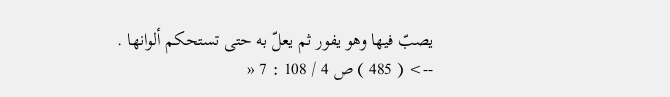يصبّ فيها وهو يفور ثم يعلّ به حتى تستحكم ألوانها .
--> ( 485 ) ص 4 / 108 : 7 «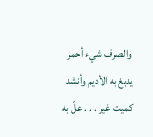والصرف شيء أحمر يدبغ به الأديم وأنشد كميت غير . . . علّ به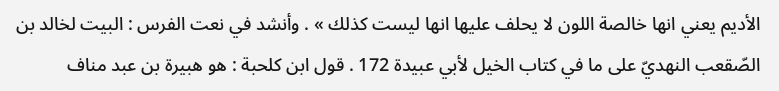الأديم يعني انها خالصة اللون لا يحلف عليها انها ليست كذلك » . وأنشد في نعت الفرس : البيت لخالد بن الصّقعب النهديّ على ما في كتاب الخيل لأبي عبيدة 172 . قول ابن كلحبة : هو هبيرة بن عبد مناف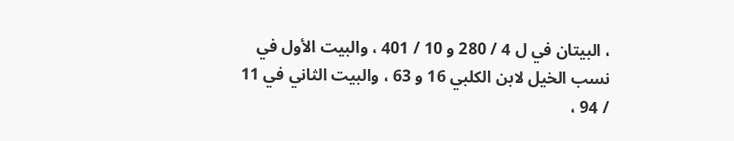، البيتان في ل 4 / 280 و 10 / 401 ، والبيت الأول في نسب الخيل لابن الكلبي 16 و 63 ، والبيت الثاني في 11 / 94 ،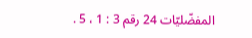المفضّليّات 24 رقم 3 : 1 ، 5 .